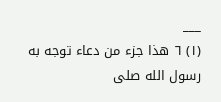___
(١) ٦ هذا جزء من دعاء توجه به رسول الله صلى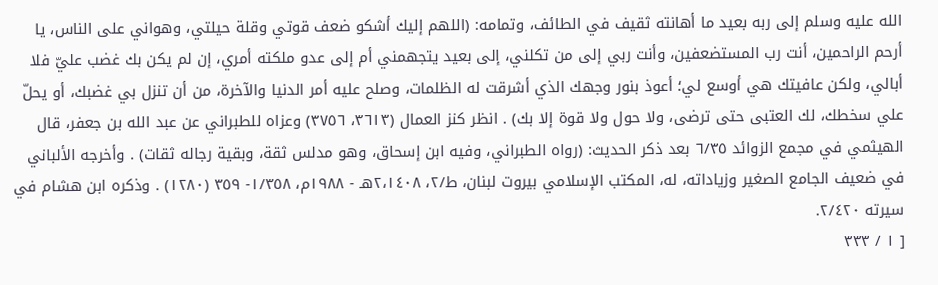الله عليه وسلم إلى ربه بعيد ما أهانته ثقيف في الطائف، وتمامه: (اللهم إليك أشكو ضعف قوتي وقلة حيلتي، وهواني على الناس، يا أرحم الراحمين، أنت رب المستضعفين، وأنت ربي إلى من تكلني، إلى بعيد يتجهمني أم إلى عدو ملكته أمري، إن لم يكن بك غضب عليّ فلا أبالي، ولكن عافيتك هي أوسع لي؛ أعوذ بنور وجهك الذي أشرقت له الظلمات، وصلح عليه أمر الدنيا والآخرة، من أن تنزل بي غضبك، أو يحلّ علي سخطك، لك العتبى حتى ترضى، ولا حول ولا قوة إلا بك) . انظر كنز العمال (٣٦١٣، ٣٧٥٦) وعزاه للطبراني عن عبد الله بن جعفر، قال الهيثمي في مجمع الزوائد ٦/٣٥ بعد ذكر الحديث: (رواه الطبراني، وفيه ابن إسحاق، وهو مدلس ثقة، وبقية رجاله ثقات) . وأخرجه الألباني في ضعيف الجامع الصغير وزياداته، له، المكتب الإسلامي بيروت لبنان، ط/٢، ٢،١٤٠٨هـ - ١٩٨٨م، ١/٣٥٨- ٣٥٩ (١٢٨٠) . وذكره ابن هشام في سيرته ٢/٤٢٠.
[ ١ / ٣٣٣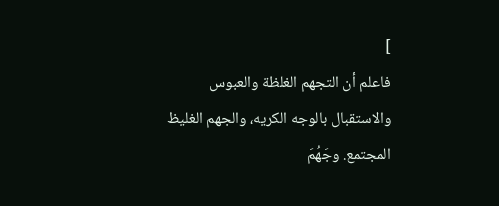]
فاعلم أن التجهم الغلظة والعبوس والاستقبال بالوجه الكريه، والجهم الغليظ المجتمع. وجَهُمَ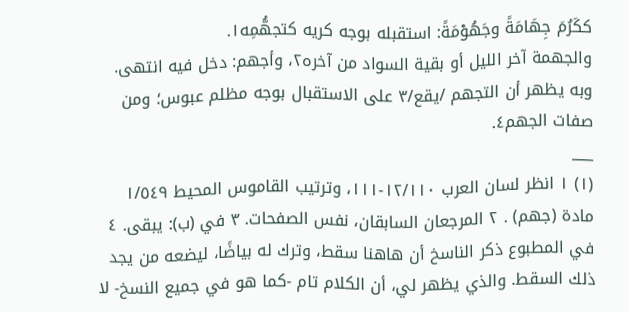ككَرُمَ جِهَامَةً وجَهُوْمَةً: استقبله بوجه كريه كتجهُّمِه١.
والجهمة آخر الليل أو بقية السواد من آخره٢، وأجهم: دخل فيه انتهى. وبه يظهر أن التجهم /يقع/٣ على الاستقبال بوجه مظلم عبوس؛ ومن صفات الجهم٤.
___
(١) ١ انظر لسان العرب ١٢/١١٠-١١١، وترتيب القاموس المحيط ١/٥٤٩ مادة (جهم) . ٢ المرجعان السابقان، نفس الصفحات. ٣ في (ب): يبقى. ٤ في المطبوع ذكر الناسخ أن هاهنا سقط، وترك له بياضًا، ليضعه من يجد ذلك السقط. والذي يظهر لي، أن الكلام تام -كما هو في جميع النسخ- لا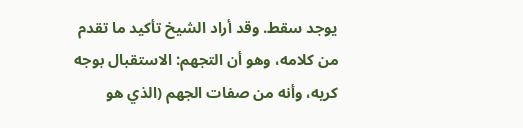يوجد سقط. وقد أراد الشيخ تأكيد ما تقدم من كلامه، وهو أن التجهم: الاستقبال بوجه كريه، وأنه من صفات الجهم (الذي هو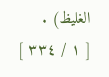الغليظ) .
[ ١ / ٣٣٤ ]